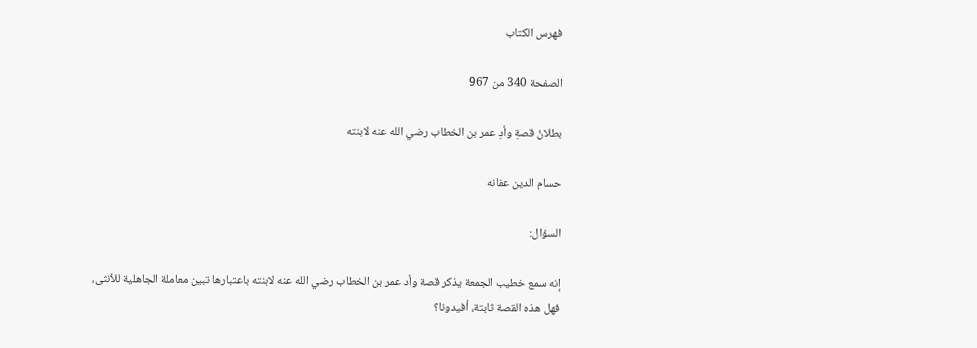فهرس الكتاب

الصفحة 340 من 967

بطلانُ قصةِ وأدِ عمر بن الخطاب رضي الله عنه لابنته

حسام الدين عفانه

السؤال:

إنه سمع خطيب الجمعة يذكر قصة وأد عمر بن الخطاب رضي الله عنه لابنته باعتبارها تبين معاملة الجاهلية للأنثى، فهل هذه القصة ثابتة، أفيدونا؟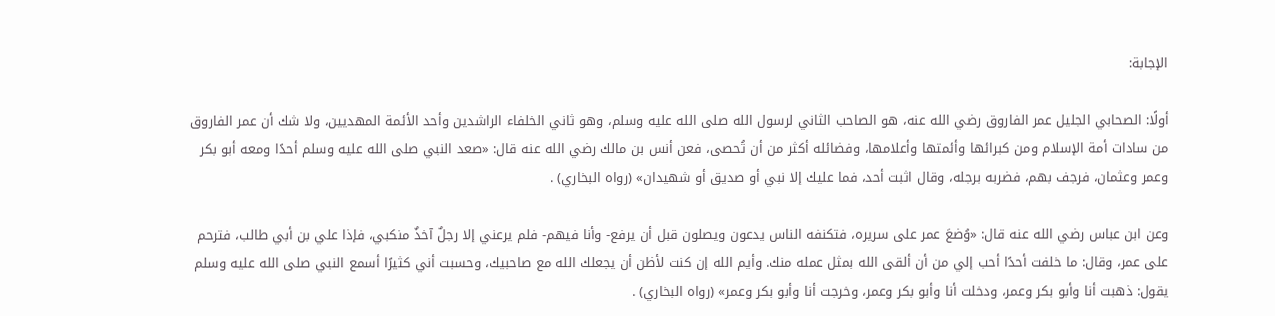الإجابة:

أولًا: الصحابي الجليل عمر الفاروق رضي الله عنه، هو الصاحب الثاني لرسول الله صلى الله عليه وسلم، وهو ثاني الخلفاء الراشدين وأحد الأئمة المهديين، ولا شك أن عمر الفاروق من سادات أمة الإسلام ومن كبرائها وأئمتها وأعلامها، وفضائله أكثر من أن تُحصى، فعن أنس بن مالك رضي الله عنه قال: «صعد النبي صلى الله عليه وسلم أحدًا ومعه أبو بكر وعمر وعثمان، فرجف بهم، فضربه برجله، وقال اثبت أحد، فما عليك إلا نبي أو صديق أو شهيدان» (رواه البخاري) .

وعن ابن عباس رضي الله عنه قال: «وُضعَ عمر على سريره، فتكنفه الناس يدعون ويصلون قبل أن يرفع- وأنا فيهم- فلم يرعني إلا رجلٌ آخذٌ منكبي، فإذا علي بن أبي طالب، فترحم على عمر، وقال: ما خلفت أحدًا أحب إلي من أن ألقى الله بمثل عمله منك. وأيم الله إن كنت لأظن أن يجعلك الله مع صاحبيك، وحسبت أني كثيرًا أسمع النبي صلى الله عليه وسلم يقول: ذهبت أنا وأبو بكر وعمر، ودخلت أنا وأبو بكر وعمر، وخرجت أنا وأبو بكر وعمر» (رواه البخاري) .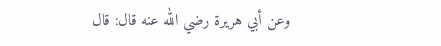وعن أبي هريرة رضي الله عنه قال: قال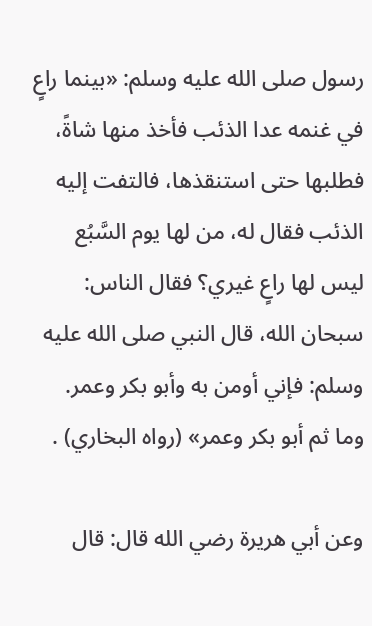رسول صلى الله عليه وسلم: «بينما راعٍ في غنمه عدا الذئب فأخذ منها شاةً، فطلبها حتى استنقذها، فالتفت إليه الذئب فقال له، من لها يوم السَّبُع ليس لها راعٍ غيري؟ فقال الناس: سبحان الله، قال النبي صلى الله عليه وسلم: فإني أومن به وأبو بكر وعمر. وما ثم أبو بكر وعمر» (رواه البخاري) .

وعن أبي هريرة رضي الله قال: قال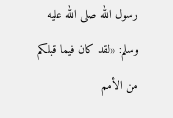رسول الله صلى الله عليه وسلم: «لقد كان فيما قبلكم من الأمم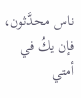ناس محدَّثون، فإن يكُ في أمتي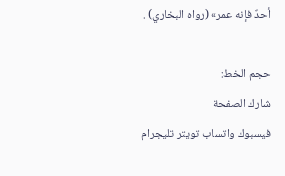أحدٌ فإنه عمر» (رواه البخاري) .

حجم الخط:
شارك الصفحة
فيسبوك واتساب تويتر تليجرام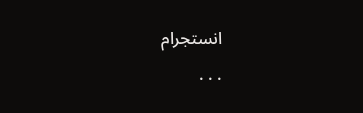انستجرام
. . .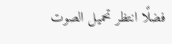فضلًا انتظر تحميل الصوت